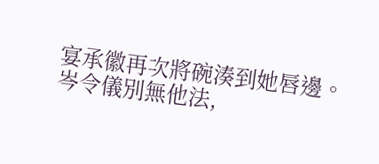宴承徽再次將碗湊到她唇邊。
岑令儀別無他法,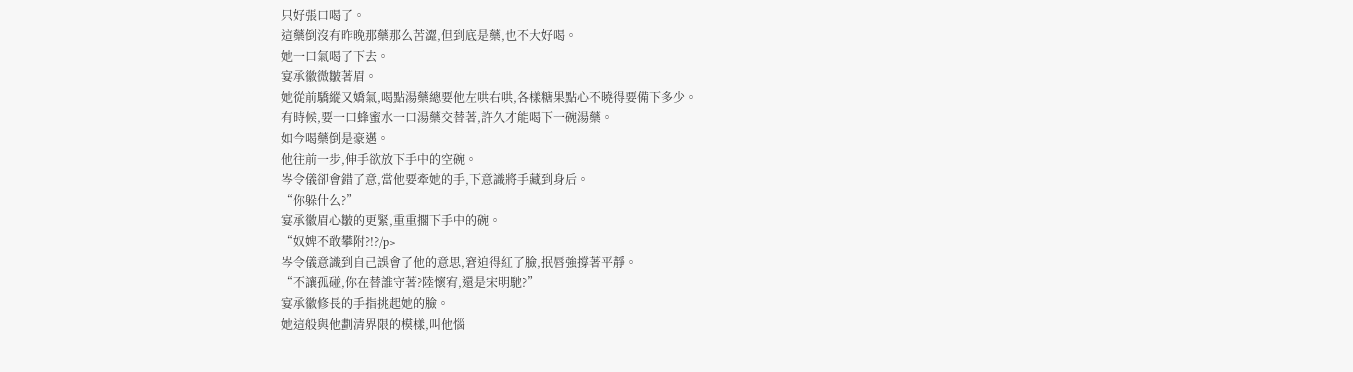只好張口喝了。
這藥倒沒有昨晚那藥那么苦澀,但到底是藥,也不大好喝。
她一口氣喝了下去。
宴承徽微皺著眉。
她從前驕縱又嬌氣,喝點湯藥總要他左哄右哄,各樣糖果點心不曉得要備下多少。
有時候,要一口蜂蜜水一口湯藥交替著,許久才能喝下一碗湯藥。
如今喝藥倒是豪邁。
他往前一步,伸手欲放下手中的空碗。
岑令儀卻會錯了意,當他要牽她的手,下意識將手藏到身后。
“你躲什么?”
宴承徽眉心皺的更緊,重重擱下手中的碗。
“奴婢不敢攀附?!?/p>
岑令儀意識到自己誤會了他的意思,窘迫得紅了臉,抿唇強撐著平靜。
“不讓孤碰,你在替誰守著?陸懷宥,還是宋明馳?”
宴承徽修長的手指挑起她的臉。
她這般與他劃清界限的模樣,叫他惱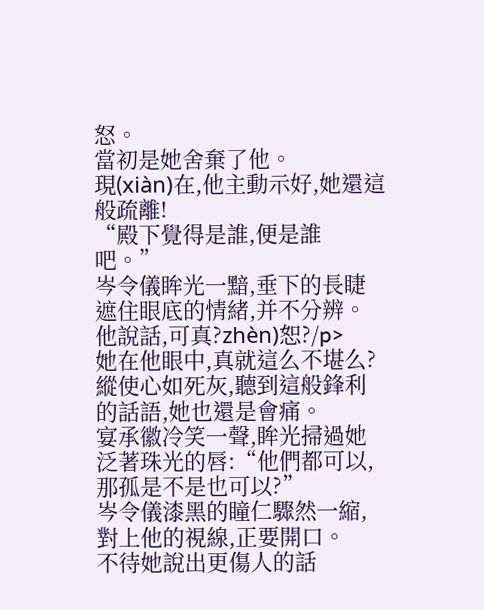怒。
當初是她舍棄了他。
現(xiàn)在,他主動示好,她還這般疏離!
“殿下覺得是誰,便是誰吧。”
岑令儀眸光一黯,垂下的長睫遮住眼底的情緒,并不分辨。
他說話,可真?zhèn)恕?/p>
她在他眼中,真就這么不堪么?
縱使心如死灰,聽到這般鋒利的話語,她也還是會痛。
宴承徽冷笑一聲,眸光掃過她泛著珠光的唇:“他們都可以,那孤是不是也可以?”
岑令儀漆黑的瞳仁驟然一縮,對上他的視線,正要開口。
不待她說出更傷人的話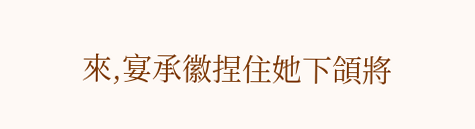來,宴承徽捏住她下頜將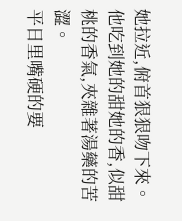她拉近,俯首狠狠吻下來。
他吃到她的甜她的香,似甜桃的香氣,夾雜著湯藥的苦澀。
平日里嘴硬的要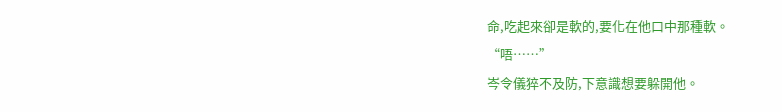命,吃起來卻是軟的,要化在他口中那種軟。
“唔……”
岑令儀猝不及防,下意識想要躲開他。